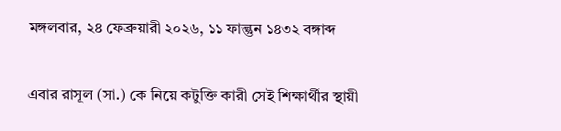মঙ্গলবার, ২৪ ফেব্রুয়ারী ২০২৬, ১১ ফাল্গুন ১৪৩২ বঙ্গাব্দ

এবার রাসূল (সা.) কে নিয়ে কটুক্তি কারী সেই শিক্ষার্থীর স্থায়ী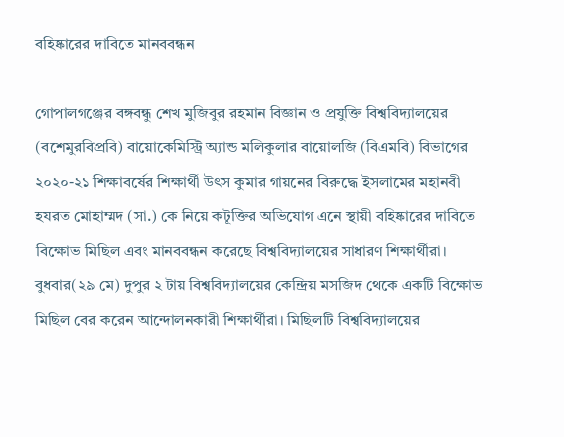বহিষ্কারের দাবিতে মানববন্ধন

গোপালগঞ্জের বঙ্গবন্ধু শেখ মুজিবুর রহমান বিজ্ঞান ও প্রযুক্তি বিশ্ববিদ্যালয়ের (বশেমুরবিপ্রবি) বায়োকেমিস্ট্রি অ্যান্ড মলিকুলার বায়োলজি (বিএমবি) বিভাগের ২০২০-২১ শিক্ষাবর্ষের শিক্ষার্থী উৎস কুমার গায়নের বিরুদ্ধে ইসলামের মহানবী হযরত মোহাম্মদ (সা.) কে নিয়ে কটূক্তির অভিযোগ এনে স্থায়ী বহিষ্কারের দাবিতে বিক্ষোভ মিছিল এবং মানববন্ধন করেছে বিশ্ববিদ্যালয়ের সাধারণ শিক্ষার্থীরা।
বুধবার(২৯ মে) দুপুর ২ টায় বিশ্ববিদ্যালয়ের কেন্দ্রিয় মসজিদ থেকে একটি বিক্ষোভ মিছিল বের করেন আন্দোলনকারী শিক্ষার্থীরা। মিছিলটি বিশ্ববিদ্যালয়ের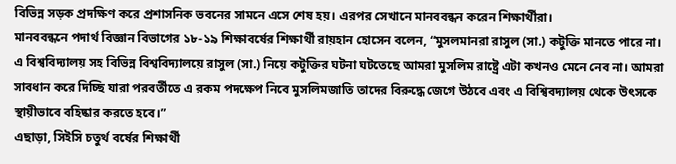বিভিন্ন সড়ক প্রদক্ষিণ করে প্রশাসনিক ভবনের সামনে এসে শেষ হয়। এরপর সেখানে মানববন্ধন করেন শিক্ষার্থীরা।
মানববন্ধনে পদার্থ বিজ্ঞান বিভাগের ১৮-১৯ শিক্ষাবর্ষের শিক্ষার্থী রায়হান হোসেন বলেন, “মুসলমানরা রাসুল (সা.) কটুক্তি মানতে পারে না। এ বিশ্ববিদ্যালয় সহ বিভিন্ন বিশ্ববিদ্যালয়ে রাসুল (সা.) নিয়ে কটুক্তির ঘটনা ঘটতেছে আমরা মুসলিম রাষ্ট্রে এটা কখনও মেনে নেব না। আমরা সাবধান করে দিচ্ছি যারা পরবর্তীতে এ রকম পদক্ষেপ নিবে মুসলিমজাতি তাদের বিরুদ্ধে জেগে উঠবে এবং এ বিশ্বিবদ্যালয় থেকে উৎসকে স্থায়ীভাবে বহিষ্কার করতে হবে।”
এছাড়া, সিইসি চতুর্থ বর্ষের শিক্ষার্থী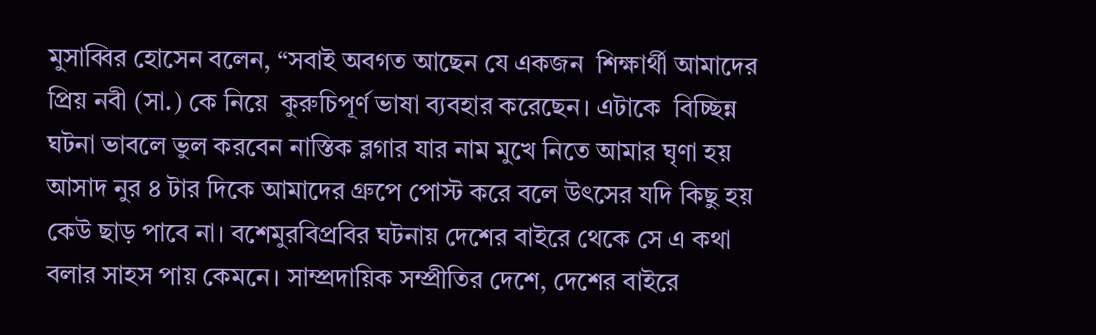মুসাব্বির হোসেন বলেন, “সবাই অবগত আছেন যে একজন  শিক্ষার্থী আমাদের প্রিয় নবী (সা.) কে নিয়ে  কুরুচিপূর্ণ ভাষা ব্যবহার করেছেন। এটাকে  বিচ্ছিন্ন ঘটনা ভাবলে ভুল করবেন নাস্তিক ব্লগার যার নাম মুখে নিতে আমার ঘৃণা হয় আসাদ নুর ৪ টার দিকে আমাদের গ্রুপে পোস্ট করে বলে উৎসের যদি কিছু হয় কেউ ছাড় পাবে না। বশেমুরবিপ্রবির ঘটনায় দেশের বাইরে থেকে সে এ কথা বলার সাহস পায় কেমনে। সাম্প্রদায়িক সম্প্রীতির দেশে, দেশের বাইরে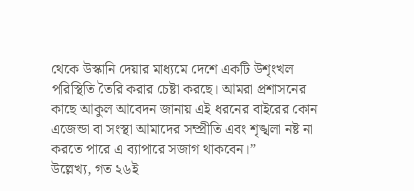থেকে উস্কানি দেয়ার মাধ্যমে দেশে একটি উশৃংখল পরিস্থিতি তৈরি করার চেষ্টা করছে। আমরা প্রশাসনের কাছে আকুল আবেদন জানায় এই ধরনের বাইরের কোন এজেন্ডা বা সংস্থা আমাদের সম্প্রীতি এবং শৃঙ্খলা নষ্ট না করতে পারে এ ব্যাপারে সজাগ থাকবেন।”
উল্লেখ্য, গত ২৬ই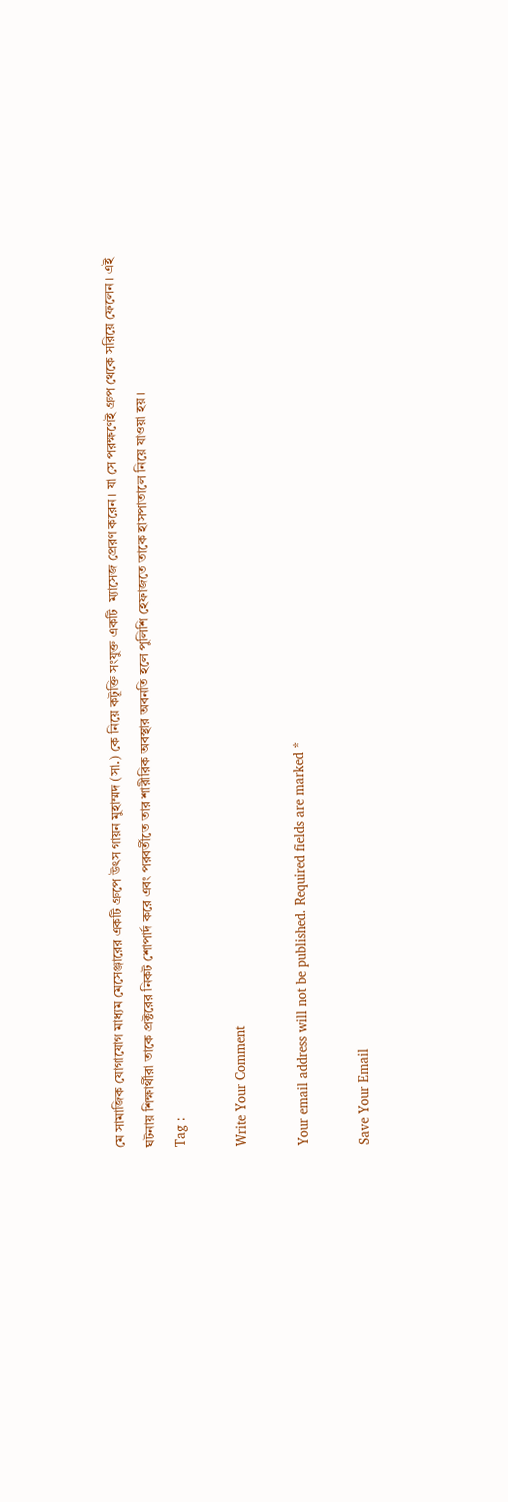মে সামাজিক যোগাযোগ মাধ্যম মেসেঞ্জারের একটি গ্রুপে উৎস গায়ন মুহাম্মদ (সা.) কে নিয়ে কটূক্তি সংযুক্ত একটি  ম্যাসেজ প্রেরণ করেন। যা সে পরক্ষণেই গ্রুপ থেকে সরিয়ে ফেলেন। এই ঘটনায় শিক্ষার্থীরা তাকে প্রক্টরের নিকট শোপার্দ করে এবং পরবর্তীতে তার শারীরিক অবস্থার অবনতি হলে পুলিশি হেফাজতে তাকে হাসপাতালে নিয়ে যাওয়া হয়।
Tag :

Write Your Comment

Your email address will not be published. Required fields are marked *

Save Your Email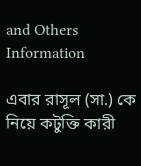and Others Information

এবার রাসূল (সা.) কে নিয়ে কটুক্তি কারী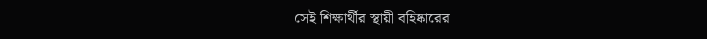সেই শিক্ষার্থীর স্থায়ী বহিষ্কারের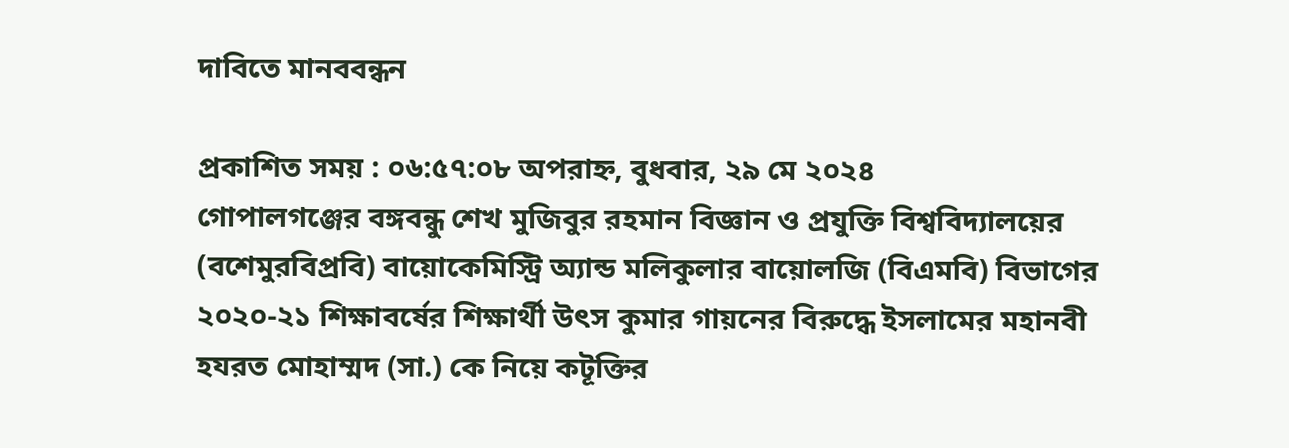দাবিতে মানববন্ধন

প্রকাশিত সময় : ০৬:৫৭:০৮ অপরাহ্ন, বুধবার, ২৯ মে ২০২৪
গোপালগঞ্জের বঙ্গবন্ধু শেখ মুজিবুর রহমান বিজ্ঞান ও প্রযুক্তি বিশ্ববিদ্যালয়ের (বশেমুরবিপ্রবি) বায়োকেমিস্ট্রি অ্যান্ড মলিকুলার বায়োলজি (বিএমবি) বিভাগের ২০২০-২১ শিক্ষাবর্ষের শিক্ষার্থী উৎস কুমার গায়নের বিরুদ্ধে ইসলামের মহানবী হযরত মোহাম্মদ (সা.) কে নিয়ে কটূক্তির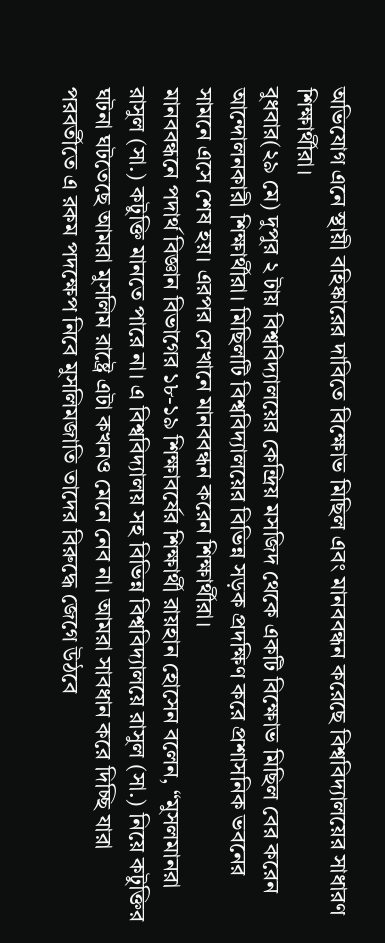অভিযোগ এনে স্থায়ী বহিষ্কারের দাবিতে বিক্ষোভ মিছিল এবং মানববন্ধন করেছে বিশ্ববিদ্যালয়ের সাধারণ শিক্ষার্থীরা।
বুধবার(২৯ মে) দুপুর ২ টায় বিশ্ববিদ্যালয়ের কেন্দ্রিয় মসজিদ থেকে একটি বিক্ষোভ মিছিল বের করেন আন্দোলনকারী শিক্ষার্থীরা। মিছিলটি বিশ্ববিদ্যালয়ের বিভিন্ন সড়ক প্রদক্ষিণ করে প্রশাসনিক ভবনের সামনে এসে শেষ হয়। এরপর সেখানে মানববন্ধন করেন শিক্ষার্থীরা।
মানববন্ধনে পদার্থ বিজ্ঞান বিভাগের ১৮-১৯ শিক্ষাবর্ষের শিক্ষার্থী রায়হান হোসেন বলেন, “মুসলমানরা রাসুল (সা.) কটুক্তি মানতে পারে না। এ বিশ্ববিদ্যালয় সহ বিভিন্ন বিশ্ববিদ্যালয়ে রাসুল (সা.) নিয়ে কটুক্তির ঘটনা ঘটতেছে আমরা মুসলিম রাষ্ট্রে এটা কখনও মেনে নেব না। আমরা সাবধান করে দিচ্ছি যারা পরবর্তীতে এ রকম পদক্ষেপ নিবে মুসলিমজাতি তাদের বিরুদ্ধে জেগে উঠবে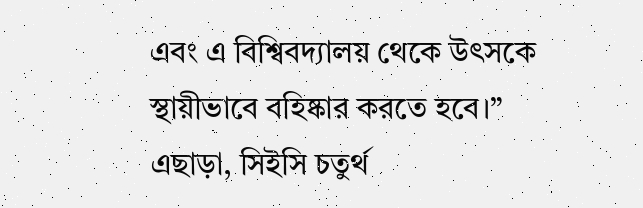এবং এ বিশ্বিবদ্যালয় থেকে উৎসকে স্থায়ীভাবে বহিষ্কার করতে হবে।”
এছাড়া, সিইসি চতুর্থ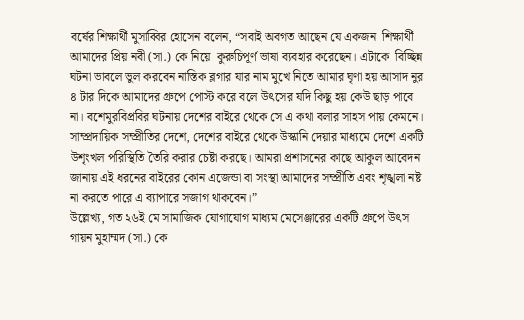বর্ষের শিক্ষার্থী মুসাব্বির হোসেন বলেন, “সবাই অবগত আছেন যে একজন  শিক্ষার্থী আমাদের প্রিয় নবী (সা.) কে নিয়ে  কুরুচিপূর্ণ ভাষা ব্যবহার করেছেন। এটাকে  বিচ্ছিন্ন ঘটনা ভাবলে ভুল করবেন নাস্তিক ব্লগার যার নাম মুখে নিতে আমার ঘৃণা হয় আসাদ নুর ৪ টার দিকে আমাদের গ্রুপে পোস্ট করে বলে উৎসের যদি কিছু হয় কেউ ছাড় পাবে না। বশেমুরবিপ্রবির ঘটনায় দেশের বাইরে থেকে সে এ কথা বলার সাহস পায় কেমনে। সাম্প্রদায়িক সম্প্রীতির দেশে, দেশের বাইরে থেকে উস্কানি দেয়ার মাধ্যমে দেশে একটি উশৃংখল পরিস্থিতি তৈরি করার চেষ্টা করছে। আমরা প্রশাসনের কাছে আকুল আবেদন জানায় এই ধরনের বাইরের কোন এজেন্ডা বা সংস্থা আমাদের সম্প্রীতি এবং শৃঙ্খলা নষ্ট না করতে পারে এ ব্যাপারে সজাগ থাকবেন।”
উল্লেখ্য, গত ২৬ই মে সামাজিক যোগাযোগ মাধ্যম মেসেঞ্জারের একটি গ্রুপে উৎস গায়ন মুহাম্মদ (সা.) কে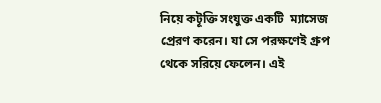নিয়ে কটূক্তি সংযুক্ত একটি  ম্যাসেজ প্রেরণ করেন। যা সে পরক্ষণেই গ্রুপ থেকে সরিয়ে ফেলেন। এই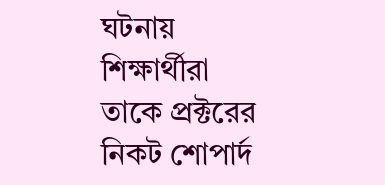ঘটনায় শিক্ষার্থীরা তাকে প্রক্টরের নিকট শোপার্দ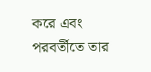করে এবং পরবর্তীতে তার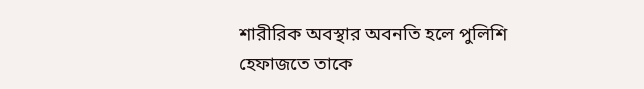শারীরিক অবস্থার অবনতি হলে পুলিশি হেফাজতে তাকে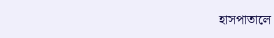হাসপাতালে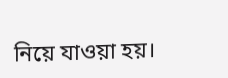নিয়ে যাওয়া হয়।